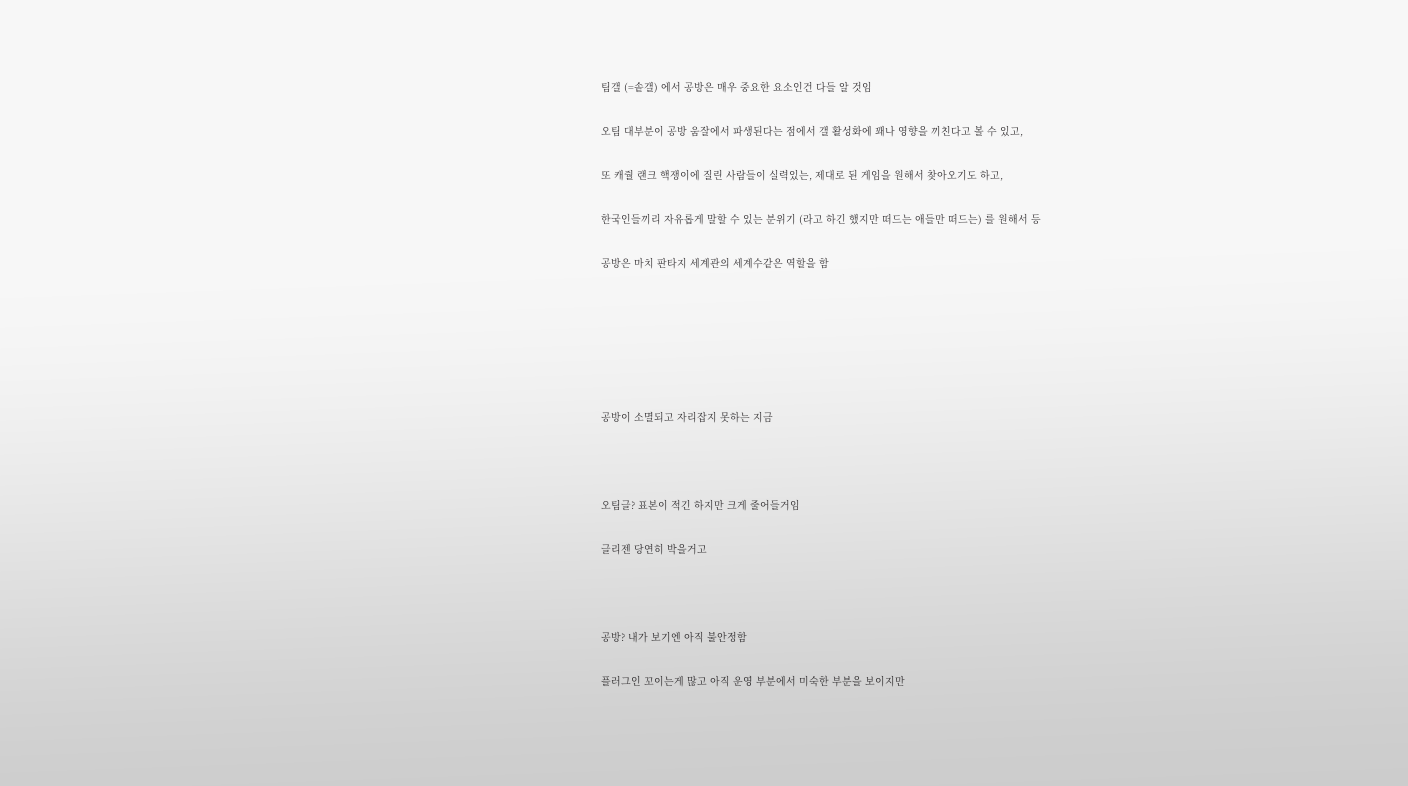팀갤 (=솥갤) 에서 공방은 매우 중요한 요소인건 다들 알 것임

오팀 대부분이 공방 움잘에서 파생된다는 점에서 갤 활성화에 꽤나 영향을 끼친다고 볼 수 있고,

또 캐줠 랜크 핵쟁이에 질린 사람들이 실력있는, 제대로 된 게임을 원해서 찾아오기도 하고,

한국인들끼리 자유롭게 말할 수 있는 분위기 (라고 하긴 했지만 떠드는 애들만 떠드는) 를 원해서 등

공방은 마치 판타지 세계관의 세계수같은 역할을 함






공방이 소멸되고 자리잡지 못하는 지금



오팀글? 표본이 적긴 하지만 크게 줄어들거임

글리젠 당연히 박을거고



공방? 내가 보기엔 아직 불안정함

플러그인 꼬이는게 많고 아직 운영 부분에서 미숙한 부분을 보이지만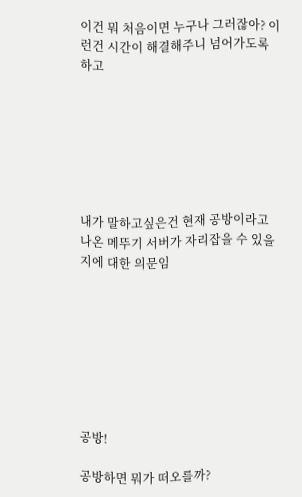이건 뭐 처음이면 누구나 그러잖아? 이런건 시간이 해결해주니 넘어가도록 하고







내가 말하고싶은건 현재 공방이라고 나온 메뚜기 서버가 자리잡을 수 있을지에 대한 의문임








공방!

공방하면 뭐가 떠오를까?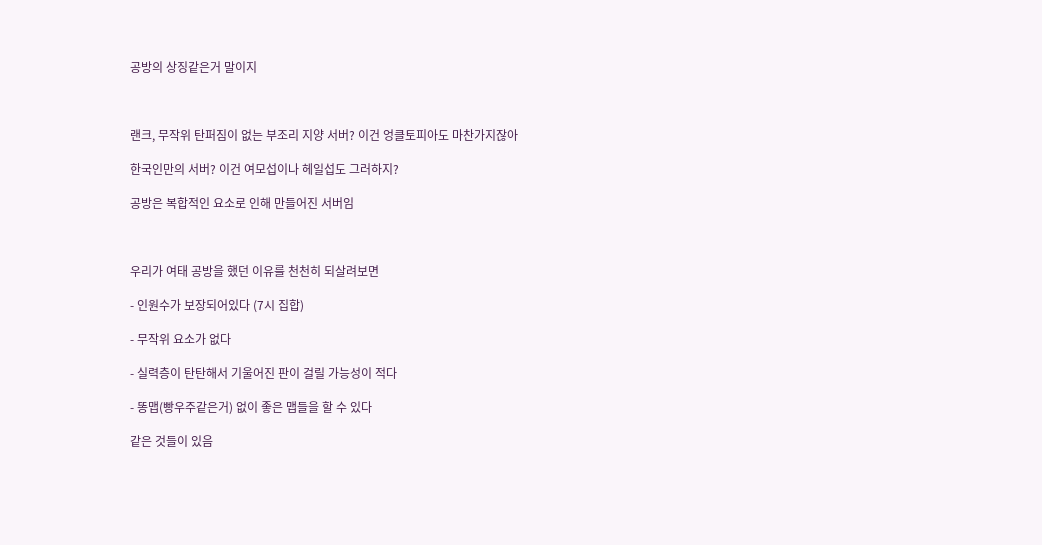공방의 상징같은거 말이지



랜크, 무작위 탄퍼짐이 없는 부조리 지양 서버? 이건 엉클토피아도 마찬가지잖아

한국인만의 서버? 이건 여모섭이나 헤일섭도 그러하지?

공방은 복합적인 요소로 인해 만들어진 서버임



우리가 여태 공방을 했던 이유를 천천히 되살려보면

- 인원수가 보장되어있다 (7시 집합)

- 무작위 요소가 없다

- 실력층이 탄탄해서 기울어진 판이 걸릴 가능성이 적다

- 똥맵(빵우주같은거) 없이 좋은 맵들을 할 수 있다

같은 것들이 있음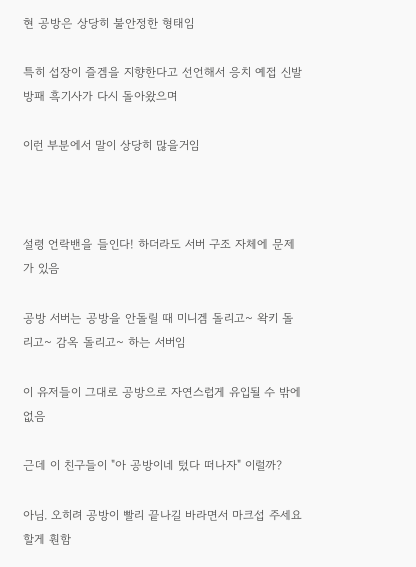현 공방은 상당히 불안정한 형태임

특히 섭장이 즐겜을 지향한다고 선언해서 응치 예접 신발방패 흑기사가 다시 돌아왔으며

이런 부분에서 말이 상당히 많을거임



설령 언락밴을 들인다! 하더라도 서버 구조 자체에 문제가 있음

공방 서버는 공방을 안돌릴 때 미니겜 돌리고~ 왁키 돌리고~ 감옥 돌리고~ 하는 서버임

이 유저들이 그대로 공방으로 자연스럽게 유입될 수 밖에 없음

근데 이 친구들이 "아 공방이네 텄다 떠나자" 이럴까?

아님. 오히려 공방이 빨리 끝나길 바라면서 마크섭 주세요 할게 훤함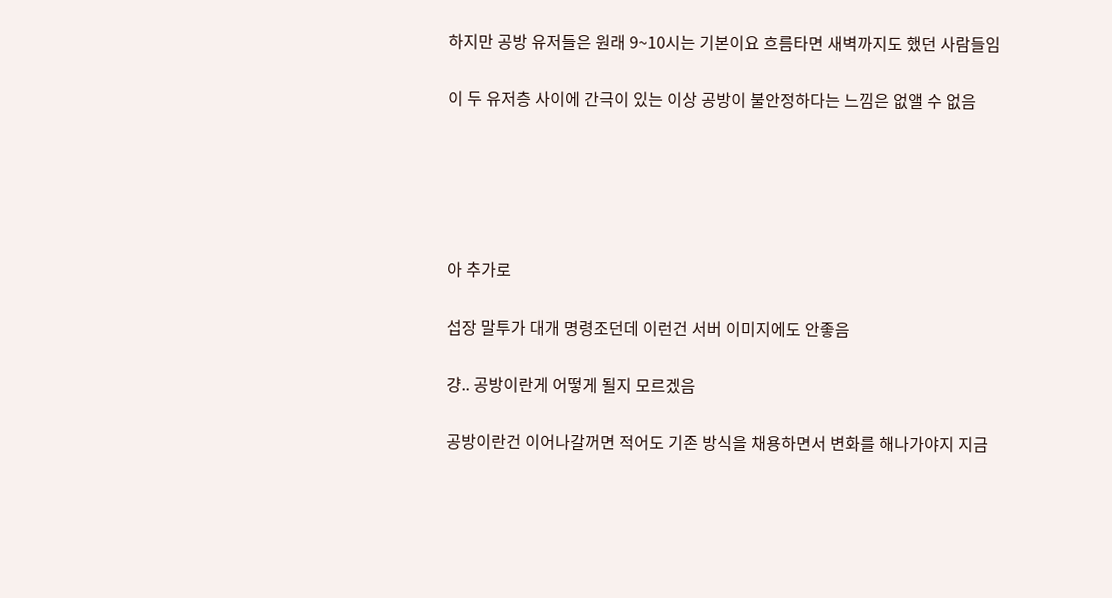하지만 공방 유저들은 원래 9~10시는 기본이요 흐름타면 새벽까지도 했던 사람들임

이 두 유저층 사이에 간극이 있는 이상 공방이 불안정하다는 느낌은 없앨 수 없음





아 추가로

섭장 말투가 대개 명령조던데 이런건 서버 이미지에도 안좋음

걍.. 공방이란게 어떻게 될지 모르겠음

공방이란건 이어나갈꺼면 적어도 기존 방식을 채용하면서 변화를 해나가야지 지금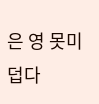은 영 못미덥다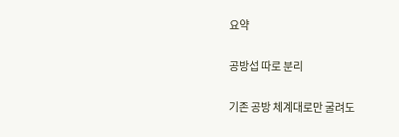요약

공방섭 따로 분리

기존 공방 체계대로만 굴려도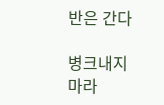반은 간다

병크내지 마라